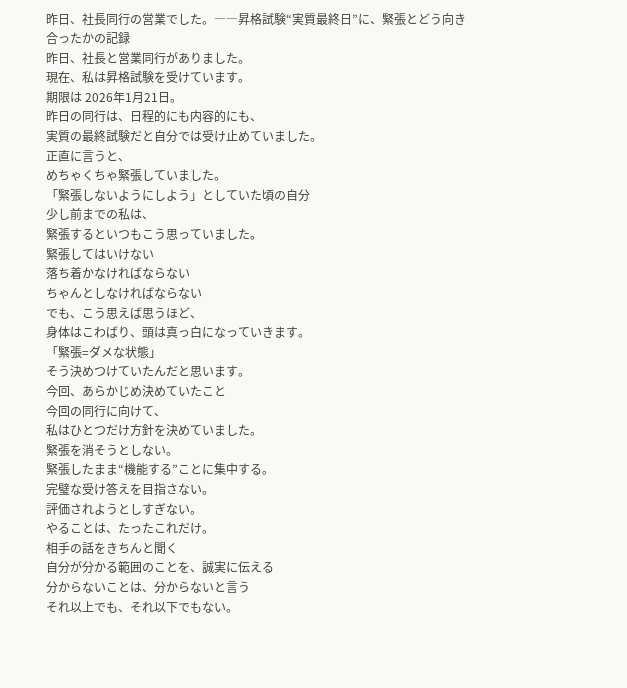昨日、社長同行の営業でした。――昇格試験“実質最終日”に、緊張とどう向き合ったかの記録
昨日、社長と営業同行がありました。
現在、私は昇格試験を受けています。
期限は 2026年1月21日。
昨日の同行は、日程的にも内容的にも、
実質の最終試験だと自分では受け止めていました。
正直に言うと、
めちゃくちゃ緊張していました。
「緊張しないようにしよう」としていた頃の自分
少し前までの私は、
緊張するといつもこう思っていました。
緊張してはいけない
落ち着かなければならない
ちゃんとしなければならない
でも、こう思えば思うほど、
身体はこわばり、頭は真っ白になっていきます。
「緊張=ダメな状態」
そう決めつけていたんだと思います。
今回、あらかじめ決めていたこと
今回の同行に向けて、
私はひとつだけ方針を決めていました。
緊張を消そうとしない。
緊張したまま“機能する”ことに集中する。
完璧な受け答えを目指さない。
評価されようとしすぎない。
やることは、たったこれだけ。
相手の話をきちんと聞く
自分が分かる範囲のことを、誠実に伝える
分からないことは、分からないと言う
それ以上でも、それ以下でもない。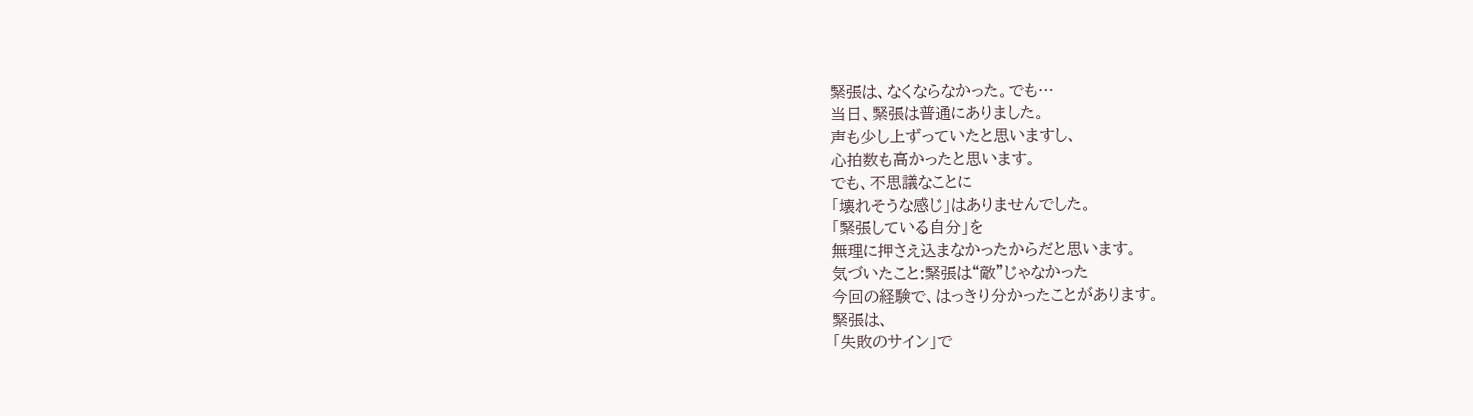緊張は、なくならなかった。でも…
当日、緊張は普通にありました。
声も少し上ずっていたと思いますし、
心拍数も高かったと思います。
でも、不思議なことに
「壊れそうな感じ」はありませんでした。
「緊張している自分」を
無理に押さえ込まなかったからだと思います。
気づいたこと:緊張は“敵”じゃなかった
今回の経験で、はっきり分かったことがあります。
緊張は、
「失敗のサイン」で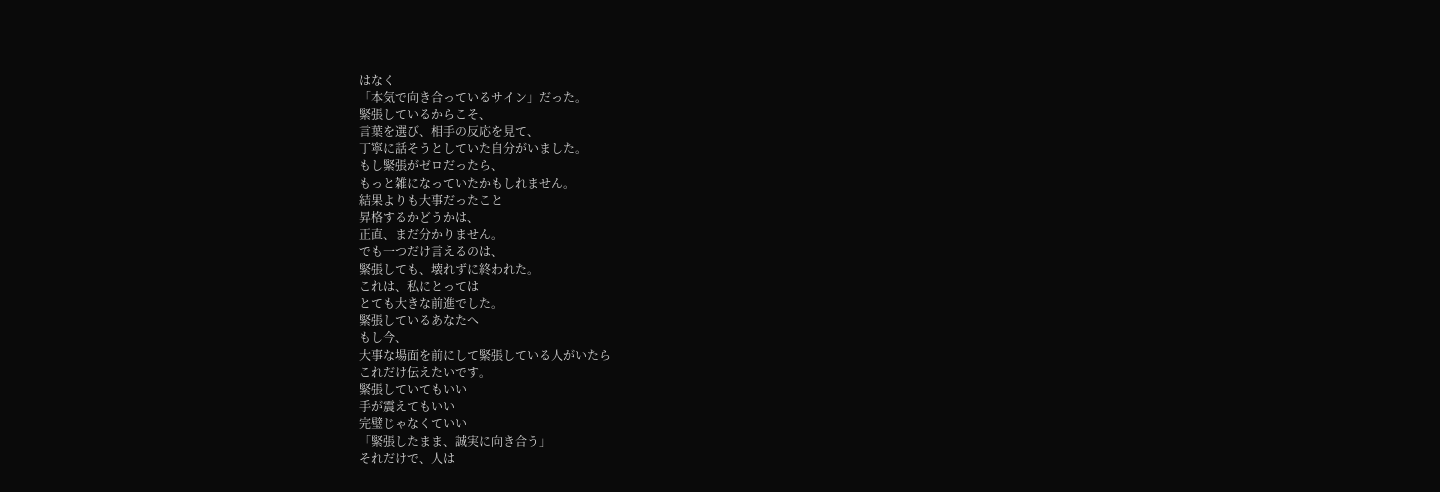はなく
「本気で向き合っているサイン」だった。
緊張しているからこそ、
言葉を選び、相手の反応を見て、
丁寧に話そうとしていた自分がいました。
もし緊張がゼロだったら、
もっと雑になっていたかもしれません。
結果よりも大事だったこと
昇格するかどうかは、
正直、まだ分かりません。
でも一つだけ言えるのは、
緊張しても、壊れずに終われた。
これは、私にとっては
とても大きな前進でした。
緊張しているあなたへ
もし今、
大事な場面を前にして緊張している人がいたら
これだけ伝えたいです。
緊張していてもいい
手が震えてもいい
完璧じゃなくていい
「緊張したまま、誠実に向き合う」
それだけで、人は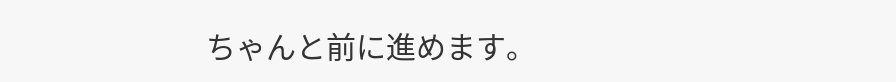ちゃんと前に進めます。